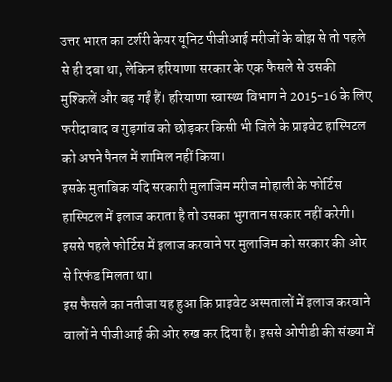उत्तर भारत का टर्शरी केयर यूनिट पीजीआई मरीजों के बोझ से तो पहले से ही दबा था, लेकिन हरियाणा सरकार के एक फैसले से उसकी मुश्किलें और बढ़ गईं हैं। हरियाणा स्वास्थ्य विभाग ने 2015-16 के लिए फरीदाबाद व गुड़गांव को छोड़कर किसी भी जिले के प्राइवेट हास्पिटल को अपने पैनल में शामिल नहीं किया।
इसके मुताबिक यदि सरकारी मुलाजिम मरीज मोहाली के फोर्टिस हास्पिटल में इलाज कराता है तो उसका भुगतान सरकार नहीं करेगी। इससे पहले फोर्टिस में इलाज करवाने पर मुलाजिम को सरकार की ओर से रिफंड मिलता था।
इस फैसले का नतीजा यह हुआ कि प्राइवेट अस्पतालों में इलाज करवाने वालों ने पीजीआई की ओर रुख कर दिया है। इससे ओपीडी की संख्या में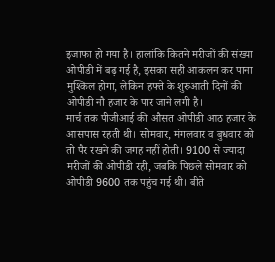इजाफा हो गया है। हालांकि कितने मरीजों की संख्या ओपीडी में बढ़ गई है, इसका सही आकलन कर पाना मुश्किल होगा, लेकिन हफ्ते के शुरुआती दिनों की ओपीडी नौ हजार के पार जाने लगी है।
मार्च तक पीजीआई की औसत ओपीडी आठ हजार के आसपास रहती थी। सोमवार, मंगलवार व बुधवार को तो पैर रखने की जगह नहीं होती। 9100 से ज्यादा मरीजों की ओपीडी रही, जबकि पिछले सोमवार को ओपीडी 9600 तक पहुंच गई थी। बीते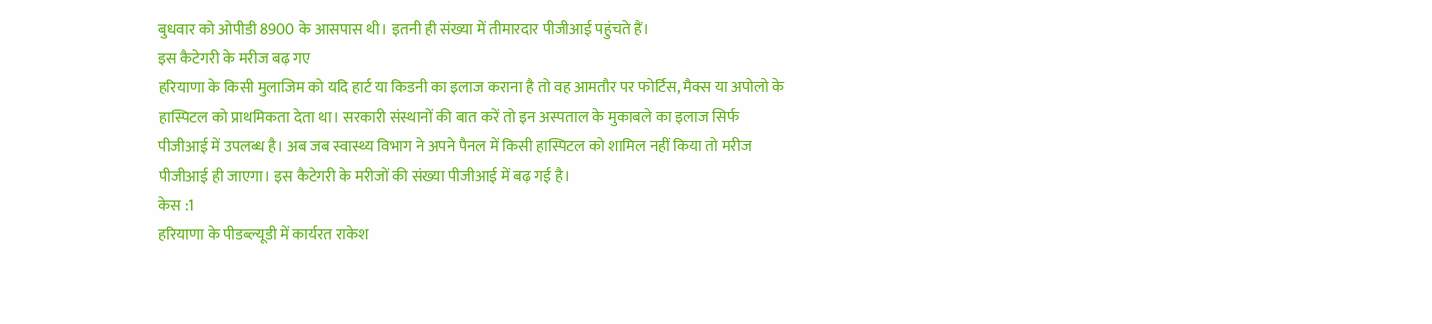बुधवार को ओपीडी 8900 के आसपास थी। इतनी ही संख्या में तीमारदार पीजीआई पहुंचते हैं।
इस कैटेगरी के मरीज बढ़ गए
हरियाणा के किसी मुलाजिम को यदि हार्ट या किडनी का इलाज कराना है तो वह आमतौर पर फोर्टिस, मैक्स या अपोलो के हास्पिटल को प्राथमिकता देता था। सरकारी संस्थानों की बात करें तो इन अस्पताल के मुकाबले का इलाज सिर्फ पीजीआई में उपलब्ध है। अब जब स्वास्थ्य विभाग ने अपने पैनल में किसी हास्पिटल को शामिल नहीं किया तो मरीज पीजीआई ही जाएगा। इस कैटेगरी के मरीजों की संख्या पीजीआई में बढ़ गई है।
केस :1
हरियाणा के पीडब्ल्यूडी में कार्यरत राकेश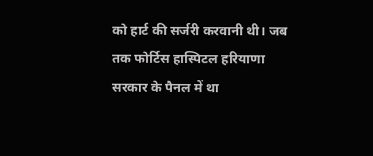को हार्ट की सर्जरी करवानी थी। जब तक फोर्टिस हास्पिटल हरियाणा सरकार के पैनल में था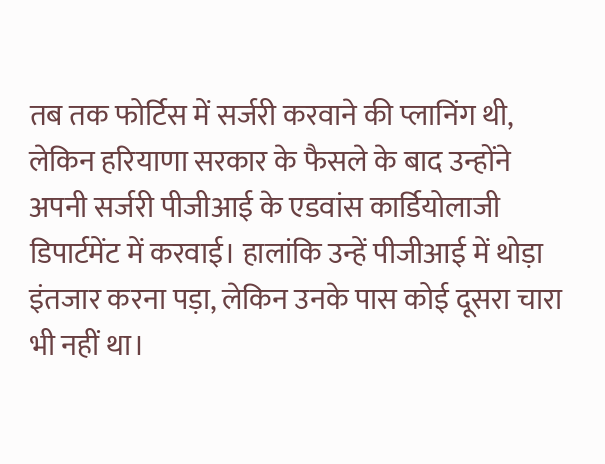तब तक फोर्टिस में सर्जरी करवाने की प्लानिंग थी, लेकिन हरियाणा सरकार के फैसले के बाद उन्होंने अपनी सर्जरी पीजीआई के एडवांस कार्डियोलाजी डिपार्टमेंट में करवाई। हालांकि उन्हें पीजीआई में थोड़ा इंतजार करना पड़ा, लेकिन उनके पास कोई दूसरा चारा भी नहीं था।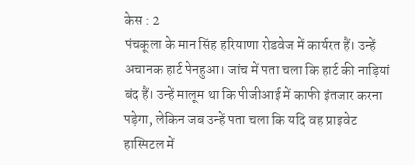केस : 2
पंचकूला के मान सिंह हरियाणा रोडवेज में कार्यरत हैं। उन्हें अचानक हार्ट पेनहुआ। जांच में पता चला कि हार्ट की नाड़ियां बंद हैं। उन्हें मालूम था कि पीजीआई में काफी इंतजार करना पड़ेगा, लेकिन जब उन्हें पता चला कि यदि वह प्राइवेट हास्पिटल में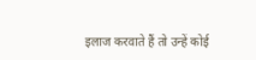इलाज करवाते हैं तो उन्हें कोई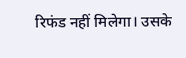रिफंड नहीं मिलेगा। उसके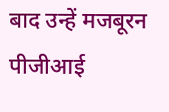बाद उन्हें मजबूरन पीजीआई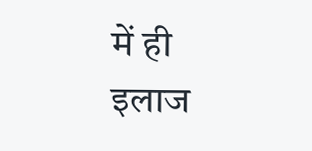में ही इलाज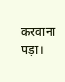करवाना पड़ा।